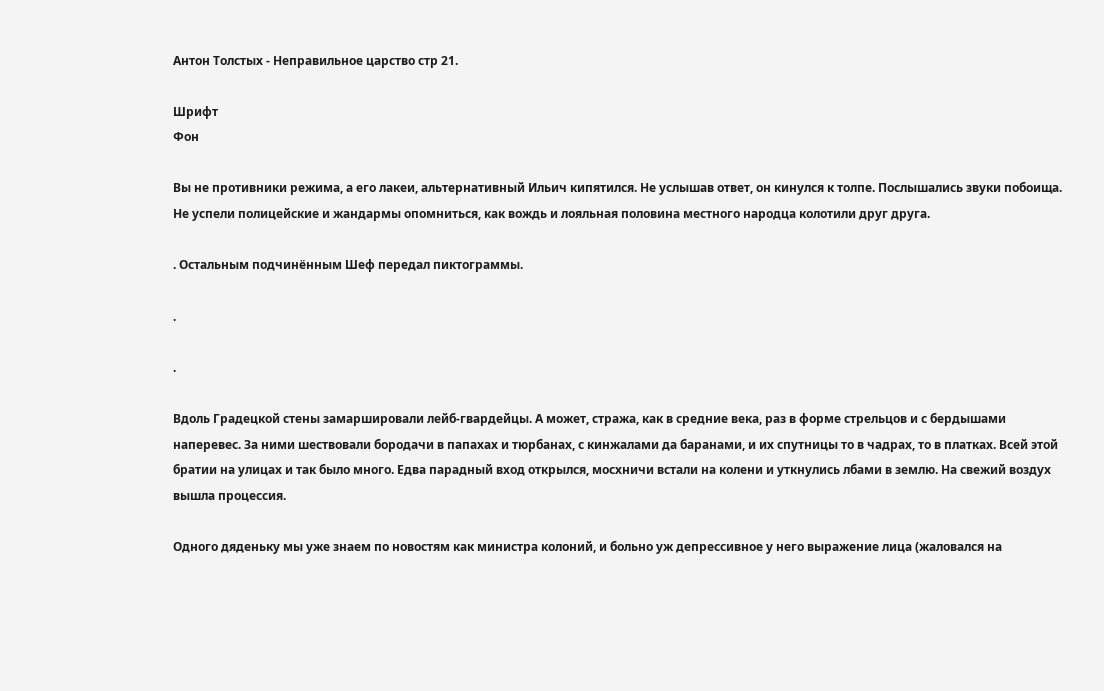Антон Толстых - Неправильное царство стр 21.

Шрифт
Фон

Вы не противники режима, а его лакеи, альтернативный Ильич кипятился. Не услышав ответ, он кинулся к толпе. Послышались звуки побоища. Не успели полицейские и жандармы опомниться, как вождь и лояльная половина местного народца колотили друг друга.

. Остальным подчинённым Шеф передал пиктограммы.

.

.

Вдоль Градецкой стены замаршировали лейб-гвардейцы. А может, стража, как в средние века, раз в форме стрельцов и с бердышами наперевес. За ними шествовали бородачи в папахах и тюрбанах, с кинжалами да баранами, и их спутницы то в чадрах, то в платках. Всей этой братии на улицах и так было много. Едва парадный вход открылся, мосхничи встали на колени и уткнулись лбами в землю. На свежий воздух вышла процессия.

Одного дяденьку мы уже знаем по новостям как министра колоний, и больно уж депрессивное у него выражение лица (жаловался на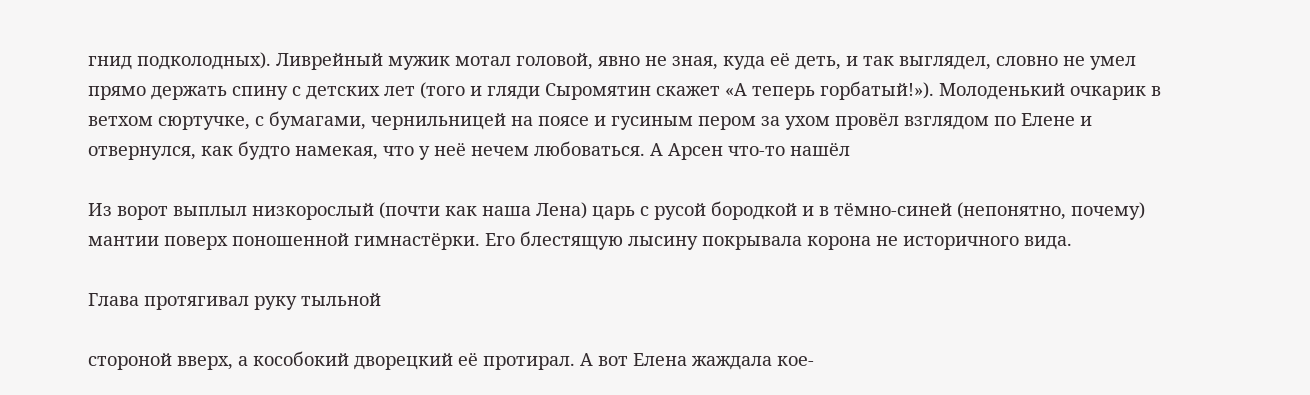гнид подколодных). Ливрейный мужик мотал головой, явно не зная, куда её деть, и так выглядел, словно не умел прямо держать спину с детских лет (того и гляди Сыромятин скажет «А теперь горбатый!»). Молоденький очкарик в ветхом сюртучке, с бумагами, чернильницей на поясе и гусиным пером за ухом провёл взглядом по Елене и отвернулся, как будто намекая, что у неё нечем любоваться. А Арсен что-то нашёл

Из ворот выплыл низкорослый (почти как наша Лена) царь с русой бородкой и в тёмно-синей (непонятно, почему) мантии поверх поношенной гимнастёрки. Его блестящую лысину покрывала корона не историчного вида.

Глава протягивал руку тыльной

стороной вверх, а кособокий дворецкий её протирал. А вот Елена жаждала кое-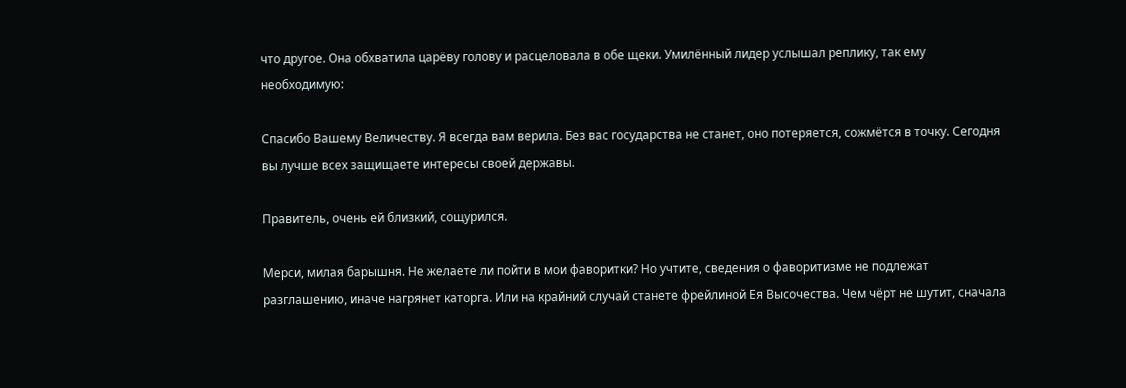что другое. Она обхватила царёву голову и расцеловала в обе щеки. Умилённый лидер услышал реплику, так ему необходимую:

Спасибо Вашему Величеству. Я всегда вам верила. Без вас государства не станет, оно потеряется, сожмётся в точку. Сегодня вы лучше всех защищаете интересы своей державы.

Правитель, очень ей близкий, сощурился.

Мерси, милая барышня. Не желаете ли пойти в мои фаворитки? Но учтите, сведения о фаворитизме не подлежат разглашению, иначе нагрянет каторга. Или на крайний случай станете фрейлиной Ея Высочества. Чем чёрт не шутит, сначала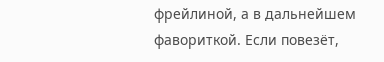фрейлиной, а в дальнейшем фавориткой. Если повезёт,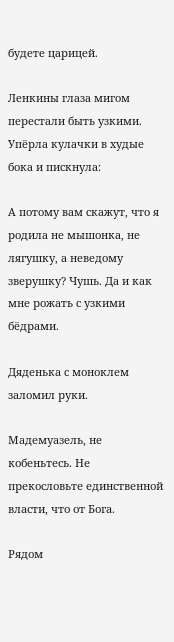будете царицей.

Ленкины глаза мигом перестали быть узкими. Упёрла кулачки в худые бока и пискнула:

А потому вам скажут, что я родила не мышонка, не лягушку, а неведому зверушку? Чушь. Да и как мне рожать с узкими бёдрами.

Дяденька с моноклем заломил руки.

Мадемуазель, не кобеньтесь. Не прекословьте единственной власти, что от Бога.

Рядом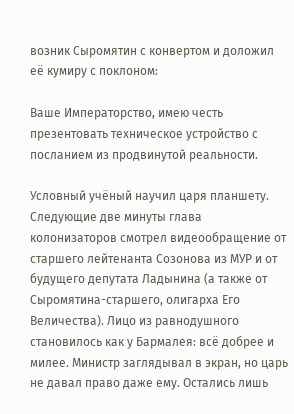возник Сыромятин с конвертом и доложил её кумиру с поклоном:

Ваше Императорство, имею честь презентовать техническое устройство с посланием из продвинутой реальности.

Условный учёный научил царя планшету. Следующие две минуты глава колонизаторов смотрел видеообращение от старшего лейтенанта Созонова из МУР и от будущего депутата Ладынина (а также от Сыромятина-старшего, олигарха Его Величества). Лицо из равнодушного становилось как у Бармалея: всё добрее и милее. Министр заглядывал в экран, но царь не давал право даже ему. Остались лишь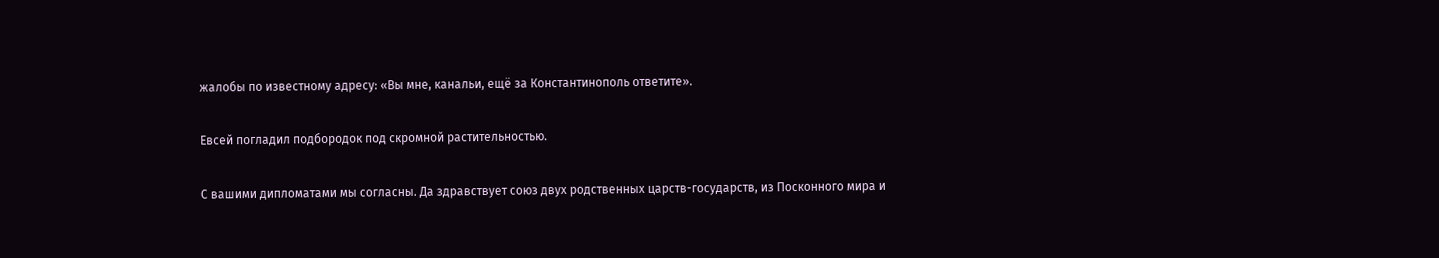жалобы по известному адресу: «Вы мне, канальи, ещё за Константинополь ответите».

Евсей погладил подбородок под скромной растительностью.

С вашими дипломатами мы согласны. Да здравствует союз двух родственных царств-государств, из Посконного мира и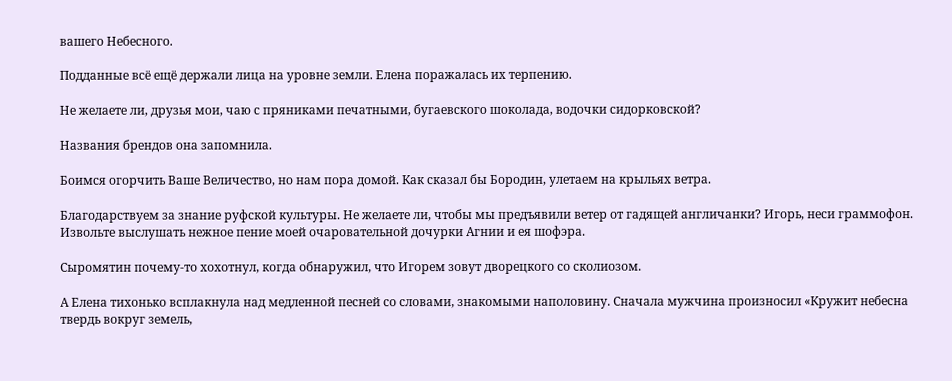вашего Небесного.

Подданные всё ещё держали лица на уровне земли. Елена поражалась их терпению.

Не желаете ли, друзья мои, чаю с пряниками печатными, бугаевского шоколада, водочки сидорковской?

Названия брендов она запомнила.

Боимся огорчить Ваше Величество, но нам пора домой. Как сказал бы Бородин, улетаем на крыльях ветра.

Благодарствуем за знание руфской культуры. Не желаете ли, чтобы мы предъявили ветер от гадящей англичанки? Игорь, неси граммофон. Извольте выслушать нежное пение моей очаровательной дочурки Агнии и ея шофэра.

Сыромятин почему-то хохотнул, когда обнаружил, что Игорем зовут дворецкого со сколиозом.

А Елена тихонько всплакнула над медленной песней со словами, знакомыми наполовину. Сначала мужчина произносил «Кружит небесна твердь вокруг земель,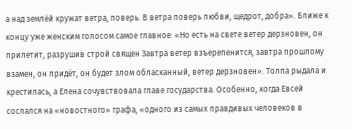а над землёй кружат ветра, поверь. В ветра поверь любви, щедрот, добра». Ближе к концу уже женским голосом самое главное: «Но есть на свете ветер дерзновен, он прилетит, разрушив строй священ Завтра ветер взъерепенится, завтра прошлому взамен, он придёт, он будет злом обласканный, ветер дерзновен». Толпа рыдала и крестилась, а Елена сочувствовала главе государства. Особенно, когда Евсей сослался на «новостного» графа, «одного из самых правдивых человеков в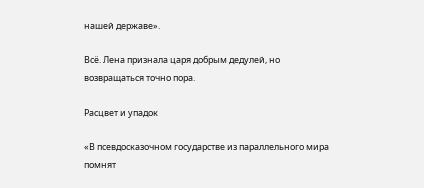нашей державе».

Всё. Лена признала царя добрым дедулей, но возвращаться точно пора.

Расцвет и упадок

«В псевдосказочном государстве из параллельного мира помнят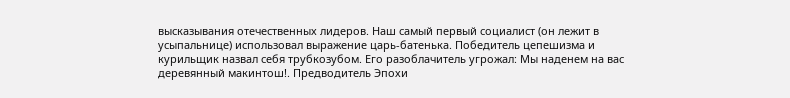высказывания отечественных лидеров. Наш самый первый социалист (он лежит в усыпальнице) использовал выражение царь-батенька. Победитель цепешизма и курильщик назвал себя трубкозубом. Его разоблачитель угрожал: Мы наденем на вас деревянный макинтош!. Предводитель Эпохи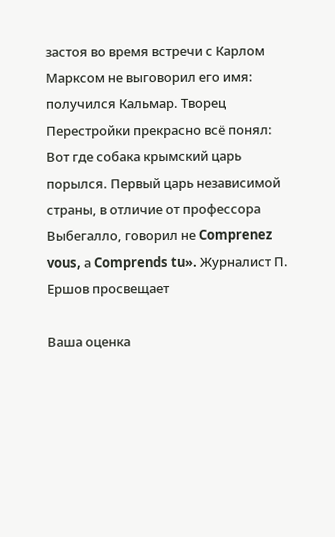застоя во время встречи с Карлом Марксом не выговорил его имя: получился Кальмар. Творец Перестройки прекрасно всё понял: Вот где собака крымский царь порылся. Первый царь независимой страны, в отличие от профессора Выбегалло, говорил не Comprenez vous, а Comprends tu». Журналист П. Ершов просвещает

Ваша оценка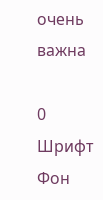очень важна

0
Шрифт
Фон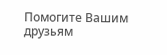Помогите Вашим друзьям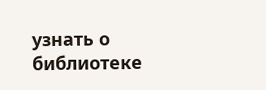узнать о библиотеке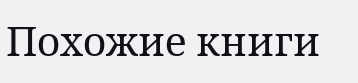Похожие книги